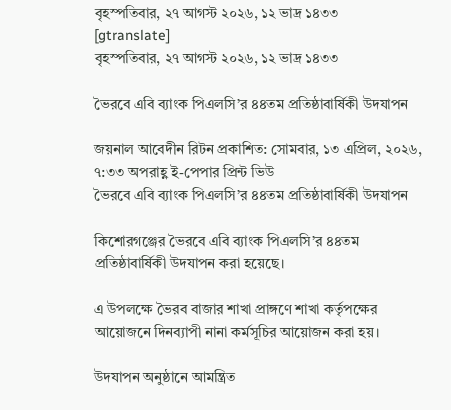বৃহস্পতিবার, ২৭ আগস্ট ২০২৬, ১২ ভাদ্র ১৪৩৩
[gtranslate]
বৃহস্পতিবার, ২৭ আগস্ট ২০২৬, ১২ ভাদ্র ১৪৩৩

ভৈরবে এবি ব্যাংক পিএলসি’র ৪৪তম প্রতিষ্ঠাবার্ষিকী উদযাপন

জয়নাল আবেদীন রিটন প্রকাশিত: সোমবার, ১৩ এপ্রিল, ২০২৬, ৭:৩৩ অপরাহ্ণ ই-পেপার প্রিন্ট ভিউ
ভৈরবে এবি ব্যাংক পিএলসি’র ৪৪তম প্রতিষ্ঠাবার্ষিকী উদযাপন

কিশোরগঞ্জের ভৈরবে এবি ব্যাংক পিএলসি’র ৪৪তম প্রতিষ্ঠাবার্ষিকী উদযাপন করা হয়েছে।

এ উপলক্ষে ভৈরব বাজার শাখা প্রাঙ্গণে শাখা কর্তৃপক্ষের আয়োজনে দিনব্যাপী নানা কর্মসূচির আয়োজন করা হয়।

উদযাপন অনুষ্ঠানে আমন্ত্রিত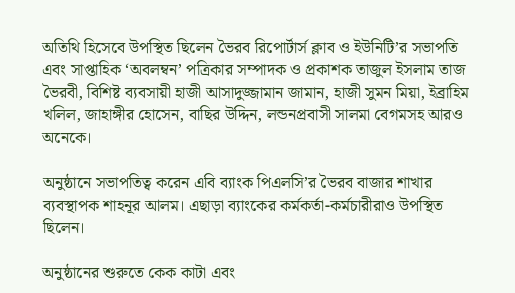অতিথি হিসেবে উপস্থিত ছিলেন ভৈরব রিপোর্টার্স ক্লাব ও ইউনিটি’র সভাপতি এবং সাপ্তাহিক ‘অবলম্বন’ পত্রিকার সম্পাদক ও প্রকাশক তাজুল ইসলাম তাজ ভৈরবী, বিশিষ্ট ব্যবসায়ী হাজী আসাদুজ্জামান জামান, হাজী সুমন মিয়া, ইব্রাহিম খলিল, জাহাঙ্গীর হোসেন, বাছির উদ্দিন, লন্ডনপ্রবাসী সালমা বেগমসহ আরও অনেকে।

অনুষ্ঠানে সভাপতিত্ব করেন এবি ব্যাংক পিএলসি’র ভৈরব বাজার শাখার ব্যবস্থাপক শাহনূর আলম। এছাড়া ব্যাংকের কর্মকর্তা-কর্মচারীরাও উপস্থিত ছিলেন।

অনুষ্ঠানের শুরুতে কেক কাটা এবং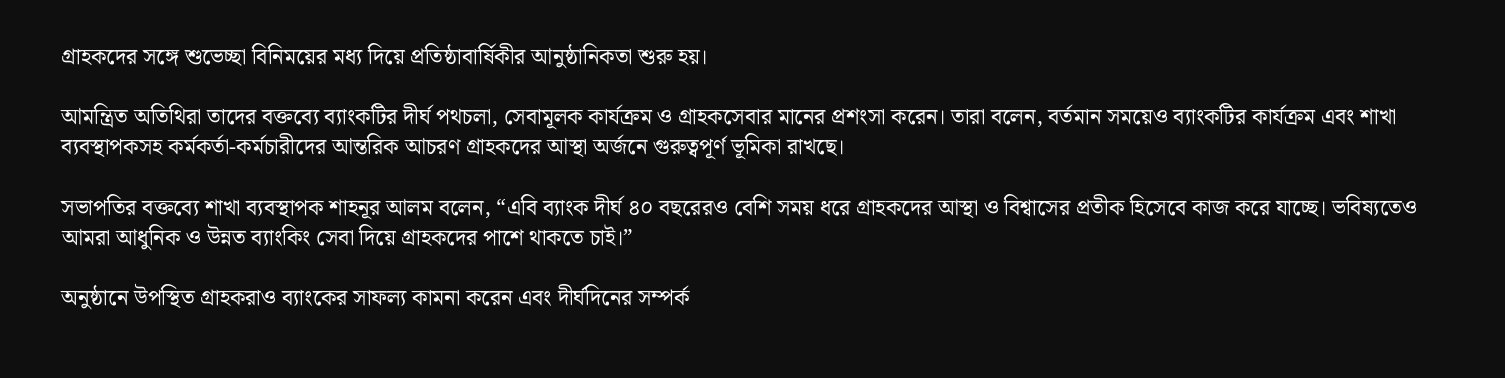গ্রাহকদের সঙ্গে শুভেচ্ছা বিনিময়ের মধ্য দিয়ে প্রতিষ্ঠাবার্ষিকীর আনুষ্ঠানিকতা শুরু হয়।

আমন্ত্রিত অতিথিরা তাদের বক্তব্যে ব্যাংকটির দীর্ঘ পথচলা, সেবামূলক কার্যক্রম ও গ্রাহকসেবার মানের প্রশংসা করেন। তারা বলেন, বর্তমান সময়েও ব্যাংকটির কার্যক্রম এবং শাখা ব্যবস্থাপকসহ কর্মকর্তা-কর্মচারীদের আন্তরিক আচরণ গ্রাহকদের আস্থা অর্জনে গুরুত্বপূর্ণ ভূমিকা রাখছে।

সভাপতির বক্তব্যে শাখা ব্যবস্থাপক শাহনূর আলম বলেন, “এবি ব্যাংক দীর্ঘ ৪০ বছরেরও বেশি সময় ধরে গ্রাহকদের আস্থা ও বিশ্বাসের প্রতীক হিসেবে কাজ করে যাচ্ছে। ভবিষ্যতেও আমরা আধুনিক ও উন্নত ব্যাংকিং সেবা দিয়ে গ্রাহকদের পাশে থাকতে চাই।”

অনুষ্ঠানে উপস্থিত গ্রাহকরাও ব্যাংকের সাফল্য কামনা করেন এবং দীর্ঘদিনের সম্পর্ক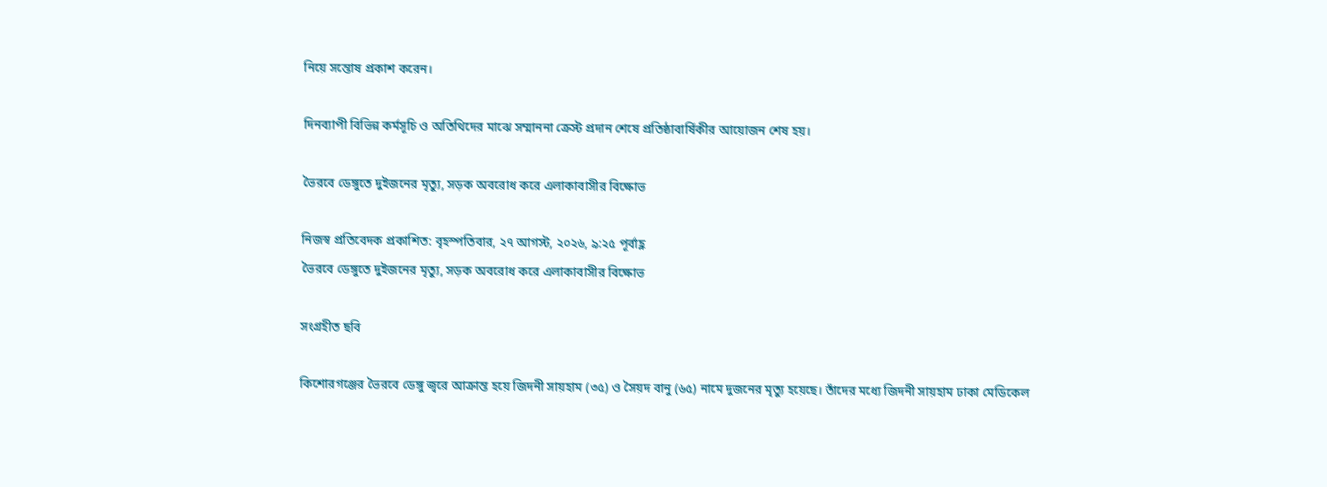নিয়ে সন্তোষ প্রকাশ করেন।

দিনব্যাপী বিভিন্ন কর্মসূচি ও অতিথিদের মাঝে সম্মাননা ক্রেস্ট প্রদান শেষে প্রতিষ্ঠাবার্ষিকীর আয়োজন শেষ হয়।

ভৈরবে ডেঙ্গুতে দুইজনের মৃত্যু, সড়ক অবরোধ করে এলাকাবাসীর বিক্ষোভ

নিজস্ব প্রতিবেদক প্রকাশিত: বৃহস্পতিবার, ২৭ আগস্ট, ২০২৬, ৯:২৫ পূর্বাহ্ণ
ভৈরবে ডেঙ্গুতে দুইজনের মৃত্যু, সড়ক অবরোধ করে এলাকাবাসীর বিক্ষোভ

সংগ্রহীত ছবি

কিশোরগঞ্জের ভৈরবে ডেঙ্গু জ্বরে আক্রান্ত হয়ে জিদনী সায়হাম (৩৫) ও সৈয়দ বানু (৬৫) নামে দুজনের মৃত্যু হয়েছে। তাঁদের মধ্যে জিদনী সায়হাম ঢাকা মেডিকেল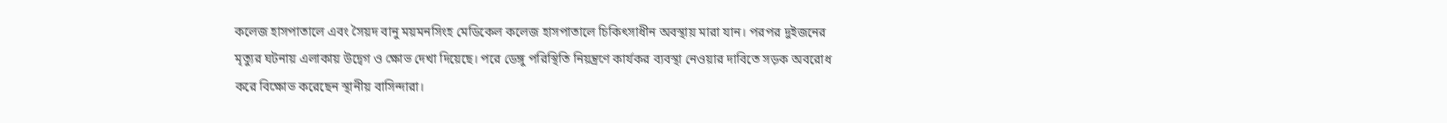কলেজ হাসপাতালে এবং সৈয়দ বানু ময়মনসিংহ মেডিকেল কলেজ হাসপাতালে চিকিৎসাধীন অবস্থায় মারা যান। পরপর দুইজনের মৃত্যুর ঘটনায় এলাকায় উদ্বেগ ও ক্ষোভ দেখা দিয়েছে। পরে ডেঙ্গু পরিস্থিতি নিয়ন্ত্রণে কার্যকর ব্যবস্থা নেওয়ার দাবিতে সড়ক অবরোধ করে বিক্ষোভ করেছেন স্থানীয় বাসিন্দারা।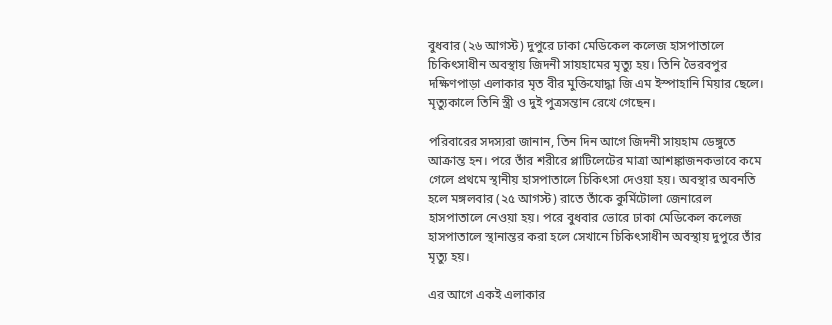বুধবার (২৬ আগস্ট) দুপুরে ঢাকা মেডিকেল কলেজ হাসপাতালে চিকিৎসাধীন অবস্থায় জিদনী সায়হামের মৃত্যু হয়। তিনি ভৈরবপুর দক্ষিণপাড়া এলাকার মৃত বীর মুক্তিযোদ্ধা জি এম ইস্পাহানি মিয়ার ছেলে। মৃত্যুকালে তিনি স্ত্রী ও দুই পুত্রসন্তান রেখে গেছেন।

পরিবারের সদস্যরা জানান, তিন দিন আগে জিদনী সায়হাম ডেঙ্গুতে আক্রান্ত হন। পরে তাঁর শরীরে প্লাটিলেটের মাত্রা আশঙ্কাজনকভাবে কমে গেলে প্রথমে স্থানীয় হাসপাতালে চিকিৎসা দেওয়া হয়। অবস্থার অবনতি হলে মঙ্গলবার (২৫ আগস্ট) রাতে তাঁকে কুর্মিটোলা জেনারেল হাসপাতালে নেওয়া হয়। পরে বুধবার ভোরে ঢাকা মেডিকেল কলেজ হাসপাতালে স্থানান্তর করা হলে সেখানে চিকিৎসাধীন অবস্থায় দুপুরে তাঁর মৃত্যু হয়।

এর আগে একই এলাকার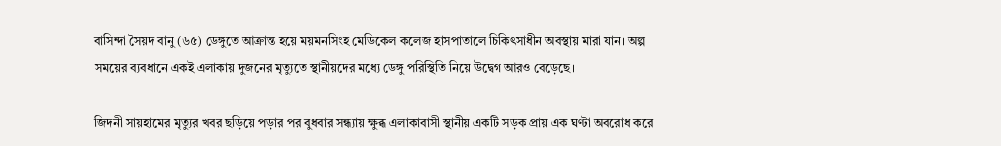বাসিন্দা সৈয়দ বানু (৬৫) ডেঙ্গুতে আক্রান্ত হয়ে ময়মনসিংহ মেডিকেল কলেজ হাসপাতালে চিকিৎসাধীন অবস্থায় মারা যান। অল্প সময়ের ব্যবধানে একই এলাকায় দুজনের মৃত্যুতে স্থানীয়দের মধ্যে ডেঙ্গু পরিস্থিতি নিয়ে উদ্বেগ আরও বেড়েছে।

জিদনী সায়হামের মৃত্যুর খবর ছড়িয়ে পড়ার পর বুধবার সন্ধ্যায় ক্ষুব্ধ এলাকাবাসী স্থানীয় একটি সড়ক প্রায় এক ঘণ্টা অবরোধ করে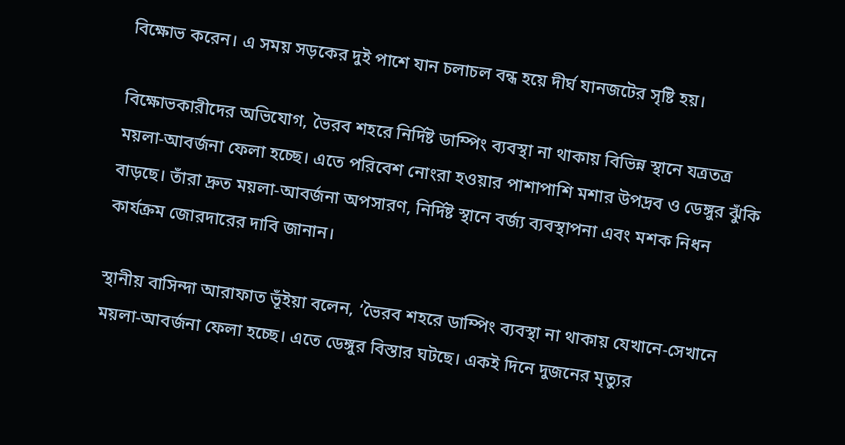বিক্ষোভ করেন। এ সময় সড়কের দুই পাশে যান চলাচল বন্ধ হয়ে দীর্ঘ যানজটের সৃষ্টি হয়।

বিক্ষোভকারীদের অভিযোগ, ভৈরব শহরে নির্দিষ্ট ডাম্পিং ব্যবস্থা না থাকায় বিভিন্ন স্থানে যত্রতত্র ময়লা-আবর্জনা ফেলা হচ্ছে। এতে পরিবেশ নোংরা হওয়ার পাশাপাশি মশার উপদ্রব ও ডেঙ্গুর ঝুঁকি বাড়ছে। তাঁরা দ্রুত ময়লা-আবর্জনা অপসারণ, নির্দিষ্ট স্থানে বর্জ্য ব্যবস্থাপনা এবং মশক নিধন কার্যক্রম জোরদারের দাবি জানান।

স্থানীয় বাসিন্দা আরাফাত ভূঁইয়া বলেন, ‘ভৈরব শহরে ডাম্পিং ব্যবস্থা না থাকায় যেখানে-সেখানে ময়লা-আবর্জনা ফেলা হচ্ছে। এতে ডেঙ্গুর বিস্তার ঘটছে। একই দিনে দুজনের মৃত্যুর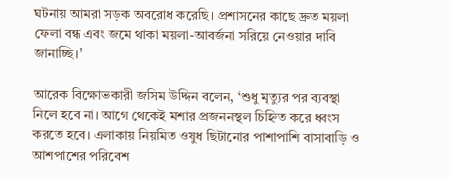ঘটনায় আমরা সড়ক অবরোধ করেছি। প্রশাসনের কাছে দ্রুত ময়লা ফেলা বন্ধ এবং জমে থাকা ময়লা-আবর্জনা সরিয়ে নেওয়ার দাবি জানাচ্ছি।’

আরেক বিক্ষোভকারী জসিম উদ্দিন বলেন, ‘শুধু মৃত্যুর পর ব্যবস্থা নিলে হবে না। আগে থেকেই মশার প্রজননস্থল চিহ্নিত করে ধ্বংস করতে হবে। এলাকায় নিয়মিত ওষুধ ছিটানোর পাশাপাশি বাসাবাড়ি ও আশপাশের পরিবেশ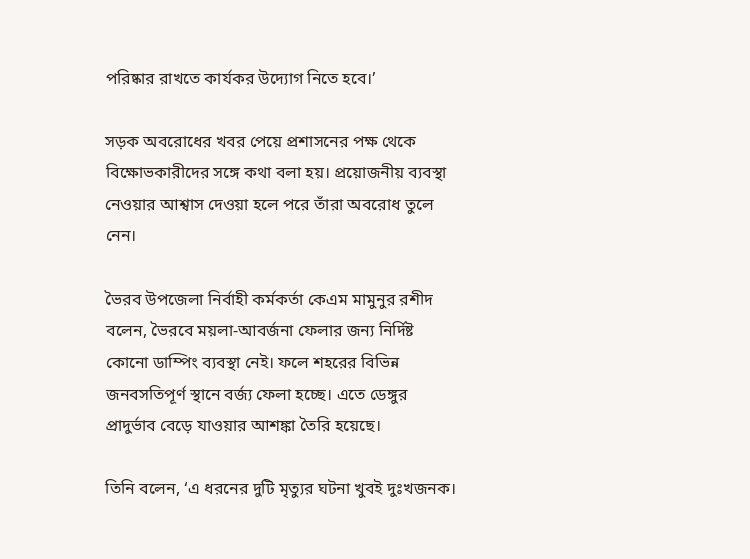পরিষ্কার রাখতে কার্যকর উদ্যোগ নিতে হবে।’

সড়ক অবরোধের খবর পেয়ে প্রশাসনের পক্ষ থেকে বিক্ষোভকারীদের সঙ্গে কথা বলা হয়। প্রয়োজনীয় ব্যবস্থা নেওয়ার আশ্বাস দেওয়া হলে পরে তাঁরা অবরোধ তুলে নেন।

ভৈরব উপজেলা নির্বাহী কর্মকর্তা কেএম মামুনুর রশীদ বলেন, ভৈরবে ময়লা-আবর্জনা ফেলার জন্য নির্দিষ্ট কোনো ডাম্পিং ব্যবস্থা নেই। ফলে শহরের বিভিন্ন জনবসতিপূর্ণ স্থানে বর্জ্য ফেলা হচ্ছে। এতে ডেঙ্গুর প্রাদুর্ভাব বেড়ে যাওয়ার আশঙ্কা তৈরি হয়েছে।

তিনি বলেন, ‘এ ধরনের দুটি মৃত্যুর ঘটনা খুবই দুঃখজনক।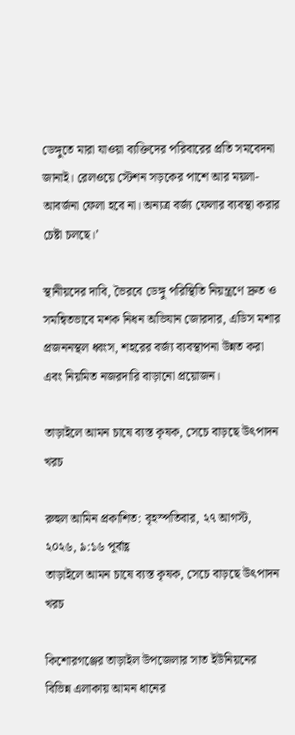ডেঙ্গুতে মারা যাওয়া ব্যক্তিদের পরিবারের প্রতি সমবেদনা জানাই। রেলওয়ে স্টেশন সড়কের পাশে আর ময়লা-আবর্জনা ফেলা হবে না। অন্যত্র বর্জ্য ফেলার ব্যবস্থা করার চেষ্টা চলছে।’

স্থানীয়দের দাবি, ভৈরবে ডেঙ্গু পরিস্থিতি নিয়ন্ত্রণে দ্রুত ও সমন্বিতভাবে মশক নিধন অভিযান জোরদার, এডিস মশার প্রজননস্থল ধ্বংস, শহরের বর্জ্য ব্যবস্থাপনা উন্নত করা এবং নিয়মিত নজরদারি বাড়ানো প্রয়োজন।

তাড়াইলে আমন চাষে ব্যস্ত কৃষক, সেচে বাড়ছে উৎপাদন খরচ

রুহুল আমিন প্রকাশিত: বৃহস্পতিবার, ২৭ আগস্ট, ২০২৬, ৯:১৬ পূর্বাহ্ণ
তাড়াইলে আমন চাষে ব্যস্ত কৃষক, সেচে বাড়ছে উৎপাদন খরচ

কিশোরগঞ্জের তাড়াইল উপজেলার সাত ইউনিয়নের বিভিন্ন এলাকায় আমন ধানের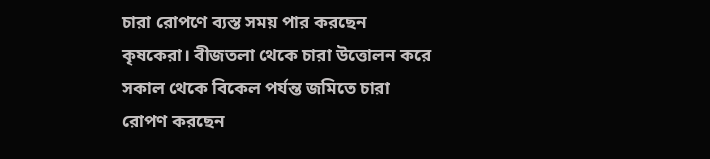চারা রোপণে ব্যস্ত সময় পার করছেন কৃষকেরা। বীজতলা থেকে চারা উত্তোলন করে সকাল থেকে বিকেল পর্যন্ত জমিতে চারা রোপণ করছেন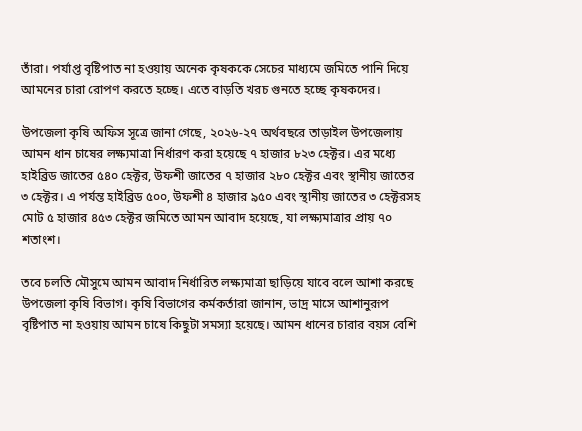তাঁরা। পর্যাপ্ত বৃষ্টিপাত না হওয়ায় অনেক কৃষককে সেচের মাধ্যমে জমিতে পানি দিয়ে আমনের চারা রোপণ করতে হচ্ছে। এতে বাড়তি খরচ গুনতে হচ্ছে কৃষকদের।

উপজেলা কৃষি অফিস সূত্রে জানা গেছে, ২০২৬-২৭ অর্থবছরে তাড়াইল উপজেলায় আমন ধান চাষের লক্ষ্যমাত্রা নির্ধারণ করা হয়েছে ৭ হাজার ৮২৩ হেক্টর। এর মধ্যে হাইব্রিড জাতের ৫৪০ হেক্টর, উফশী জাতের ৭ হাজার ২৮০ হেক্টর এবং স্থানীয় জাতের ৩ হেক্টর। এ পর্যন্ত হাইব্রিড ৫০০, উফশী ৪ হাজার ৯৫০ এবং স্থানীয় জাতের ৩ হেক্টরসহ মোট ৫ হাজার ৪৫৩ হেক্টর জমিতে আমন আবাদ হয়েছে, যা লক্ষ্যমাত্রার প্রায় ৭০ শতাংশ।

তবে চলতি মৌসুমে আমন আবাদ নির্ধারিত লক্ষ্যমাত্রা ছাড়িয়ে যাবে বলে আশা করছে উপজেলা কৃষি বিভাগ। কৃষি বিভাগের কর্মকর্তারা জানান, ভাদ্র মাসে আশানুরূপ বৃষ্টিপাত না হওয়ায় আমন চাষে কিছুটা সমস্যা হয়েছে। আমন ধানের চারার বয়স বেশি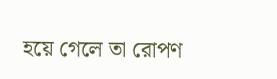হয়ে গেলে তা রোপণ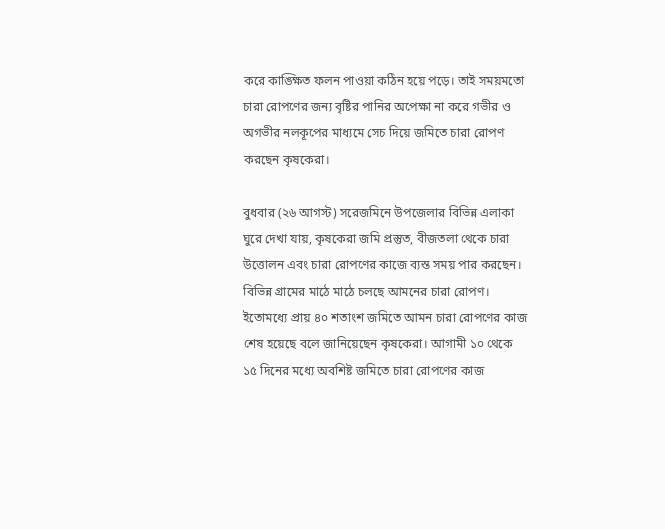করে কাঙ্ক্ষিত ফলন পাওয়া কঠিন হয়ে পড়ে। তাই সময়মতো চারা রোপণের জন্য বৃষ্টির পানির অপেক্ষা না করে গভীর ও অগভীর নলকূপের মাধ্যমে সেচ দিয়ে জমিতে চারা রোপণ করছেন কৃষকেরা।

বুধবার (২৬ আগস্ট) সরেজমিনে উপজেলার বিভিন্ন এলাকা ঘুরে দেখা যায়, কৃষকেরা জমি প্রস্তুত, বীজতলা থেকে চারা উত্তোলন এবং চারা রোপণের কাজে ব্যস্ত সময় পার করছেন। বিভিন্ন গ্রামের মাঠে মাঠে চলছে আমনের চারা রোপণ। ইতোমধ্যে প্রায় ৪০ শতাংশ জমিতে আমন চারা রোপণের কাজ শেষ হয়েছে বলে জানিয়েছেন কৃষকেরা। আগামী ১০ থেকে ১৫ দিনের মধ্যে অবশিষ্ট জমিতে চারা রোপণের কাজ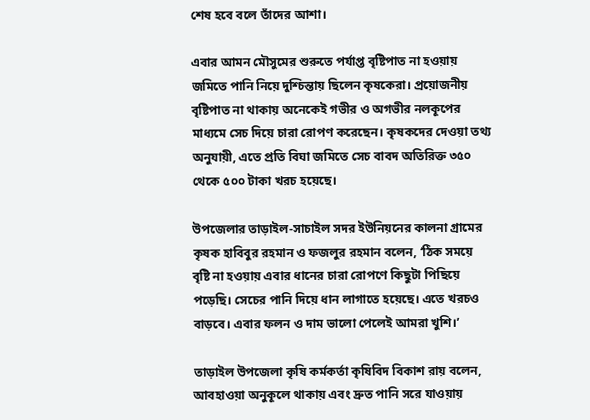শেষ হবে বলে তাঁদের আশা।

এবার আমন মৌসুমের শুরুতে পর্যাপ্ত বৃষ্টিপাত না হওয়ায় জমিতে পানি নিয়ে দুশ্চিন্তায় ছিলেন কৃষকেরা। প্রয়োজনীয় বৃষ্টিপাত না থাকায় অনেকেই গভীর ও অগভীর নলকূপের মাধ্যমে সেচ দিয়ে চারা রোপণ করেছেন। কৃষকদের দেওয়া তথ্য অনুযায়ী, এতে প্রতি বিঘা জমিতে সেচ বাবদ অতিরিক্ত ৩৫০ থেকে ৫০০ টাকা খরচ হয়েছে।

উপজেলার তাড়াইল-সাচাইল সদর ইউনিয়নের কালনা গ্রামের কৃষক হাবিবুর রহমান ও ফজলুর রহমান বলেন, ‘ঠিক সময়ে বৃষ্টি না হওয়ায় এবার ধানের চারা রোপণে কিছুটা পিছিয়ে পড়েছি। সেচের পানি দিয়ে ধান লাগাতে হয়েছে। এতে খরচও বাড়বে। এবার ফলন ও দাম ভালো পেলেই আমরা খুশি।’

তাড়াইল উপজেলা কৃষি কর্মকর্তা কৃষিবিদ বিকাশ রায় বলেন, আবহাওয়া অনুকূলে থাকায় এবং দ্রুত পানি সরে যাওয়ায়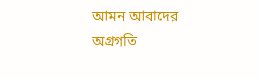আমন আবাদের অগ্রগতি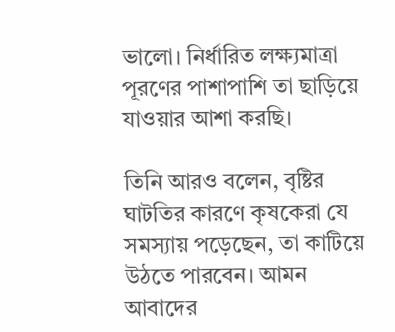ভালো। নির্ধারিত লক্ষ্যমাত্রা পূরণের পাশাপাশি তা ছাড়িয়ে যাওয়ার আশা করছি।

তিনি আরও বলেন, বৃষ্টির ঘাটতির কারণে কৃষকেরা যে সমস্যায় পড়েছেন, তা কাটিয়ে উঠতে পারবেন। আমন আবাদের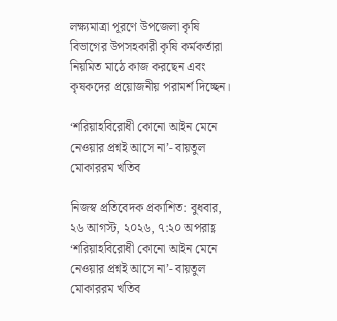লক্ষ্যমাত্রা পূরণে উপজেলা কৃষি বিভাগের উপসহকারী কৃষি কর্মকর্তারা নিয়মিত মাঠে কাজ করছেন এবং কৃষকদের প্রয়োজনীয় পরামর্শ দিচ্ছেন।

‘শরিয়াহবিরোধী কোনো আইন মেনে নেওয়ার প্রশ্নই আসে না’- বায়তুল মোকাররম খতিব

নিজস্ব প্রতিবেদক প্রকাশিত: বুধবার, ২৬ আগস্ট, ২০২৬, ৭:২০ অপরাহ্ণ
‘শরিয়াহবিরোধী কোনো আইন মেনে নেওয়ার প্রশ্নই আসে না’- বায়তুল মোকাররম খতিব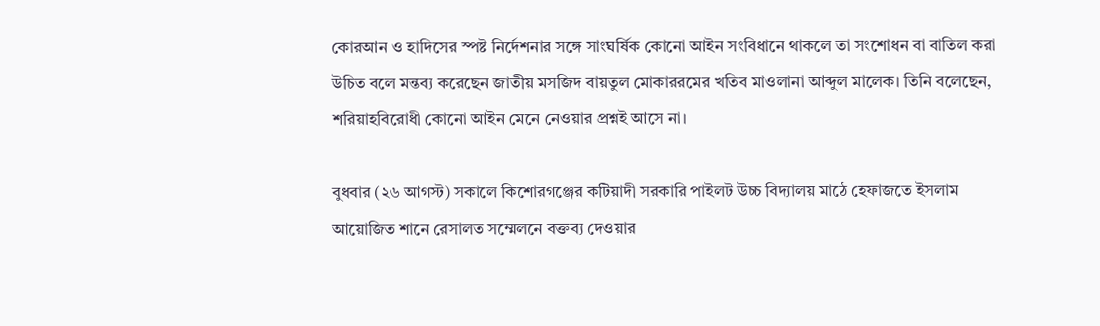কোরআন ও হাদিসের স্পষ্ট নির্দেশনার সঙ্গে সাংঘর্ষিক কোনো আইন সংবিধানে থাকলে তা সংশোধন বা বাতিল করা উচিত বলে মন্তব্য করেছেন জাতীয় মসজিদ বায়তুল মোকাররমের খতিব মাওলানা আব্দুল মালেক। তিনি বলেছেন, শরিয়াহবিরোধী কোনো আইন মেনে নেওয়ার প্রশ্নই আসে না।

বুধবার (২৬ আগস্ট) সকালে কিশোরগঞ্জের কটিয়াদী সরকারি পাইলট উচ্চ বিদ্যালয় মাঠে হেফাজতে ইসলাম আয়োজিত শানে রেসালত সম্মেলনে বক্তব্য দেওয়ার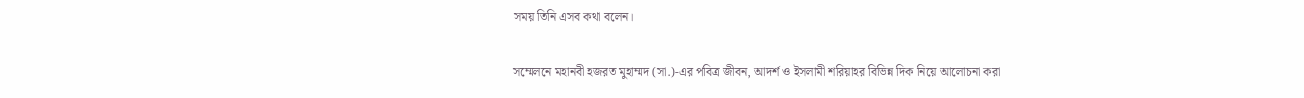সময় তিনি এসব কথা বলেন।

সম্মেলনে মহানবী হজরত মুহাম্মদ (সা.)-এর পবিত্র জীবন, আদর্শ ও ইসলামী শরিয়াহর বিভিন্ন দিক নিয়ে আলোচনা করা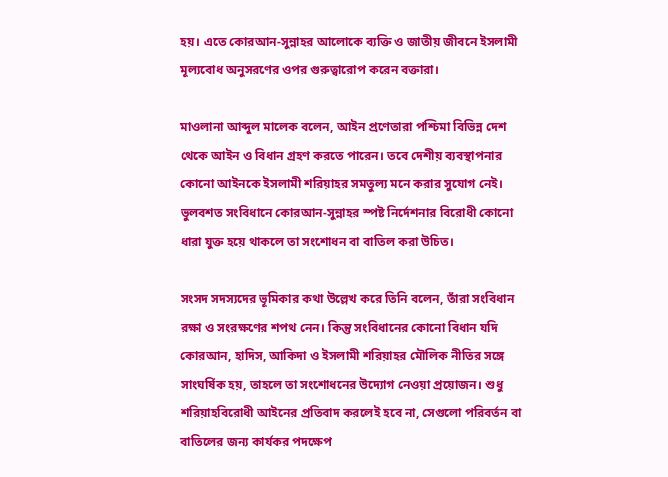হয়। এতে কোরআন-সুন্নাহর আলোকে ব্যক্তি ও জাতীয় জীবনে ইসলামী মূল্যবোধ অনুসরণের ওপর গুরুত্বারোপ করেন বক্তারা।

মাওলানা আব্দুল মালেক বলেন, আইন প্রণেতারা পশ্চিমা বিভিন্ন দেশ থেকে আইন ও বিধান গ্রহণ করতে পারেন। তবে দেশীয় ব্যবস্থাপনার কোনো আইনকে ইসলামী শরিয়াহর সমতুল্য মনে করার সুযোগ নেই। ভুলবশত সংবিধানে কোরআন-সুন্নাহর স্পষ্ট নির্দেশনার বিরোধী কোনো ধারা যুক্ত হয়ে থাকলে তা সংশোধন বা বাতিল করা উচিত।

সংসদ সদস্যদের ভূমিকার কথা উল্লেখ করে তিনি বলেন, তাঁরা সংবিধান রক্ষা ও সংরক্ষণের শপথ নেন। কিন্তু সংবিধানের কোনো বিধান যদি কোরআন, হাদিস, আকিদা ও ইসলামী শরিয়াহর মৌলিক নীতির সঙ্গে সাংঘর্ষিক হয়, তাহলে তা সংশোধনের উদ্যোগ নেওয়া প্রয়োজন। শুধু শরিয়াহবিরোধী আইনের প্রতিবাদ করলেই হবে না, সেগুলো পরিবর্তন বা বাতিলের জন্য কার্যকর পদক্ষেপ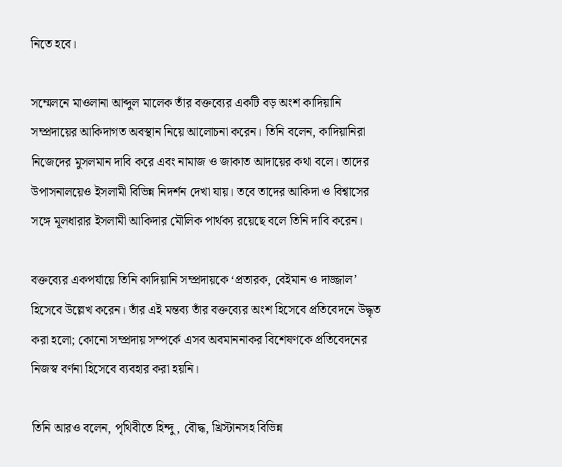নিতে হবে।

সম্মেলনে মাওলানা আব্দুল মালেক তাঁর বক্তব্যের একটি বড় অংশ কাদিয়ানি সম্প্রদায়ের আকিদাগত অবস্থান নিয়ে আলোচনা করেন। তিনি বলেন, কাদিয়ানিরা নিজেদের মুসলমান দাবি করে এবং নামাজ ও জাকাত আদায়ের কথা বলে। তাদের উপাসনালয়েও ইসলামী বিভিন্ন নিদর্শন দেখা যায়। তবে তাদের আকিদা ও বিশ্বাসের সঙ্গে মূলধারার ইসলামী আকিদার মৌলিক পার্থক্য রয়েছে বলে তিনি দাবি করেন।

বক্তব্যের একপর্যায়ে তিনি কাদিয়ানি সম্প্রদায়কে ‘প্রতারক, বেইমান ও দাজ্জাল’ হিসেবে উল্লেখ করেন। তাঁর এই মন্তব্য তাঁর বক্তব্যের অংশ হিসেবে প্রতিবেদনে উদ্ধৃত করা হলো; কোনো সম্প্রদায় সম্পর্কে এসব অবমাননাকর বিশেষণকে প্রতিবেদনের নিজস্ব বর্ণনা হিসেবে ব্যবহার করা হয়নি।

তিনি আরও বলেন, পৃথিবীতে হিন্দু, বৌদ্ধ, খ্রিস্টানসহ বিভিন্ন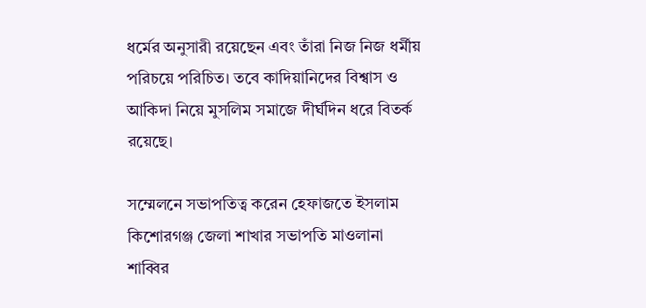ধর্মের অনুসারী রয়েছেন এবং তাঁরা নিজ নিজ ধর্মীয় পরিচয়ে পরিচিত। তবে কাদিয়ানিদের বিশ্বাস ও আকিদা নিয়ে মুসলিম সমাজে দীর্ঘদিন ধরে বিতর্ক রয়েছে।

সম্মেলনে সভাপতিত্ব করেন হেফাজতে ইসলাম কিশোরগঞ্জ জেলা শাখার সভাপতি মাওলানা শাব্বির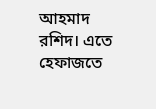আহমাদ রশিদ। এতে হেফাজতে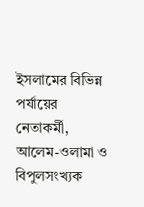ইসলামের বিভিন্ন পর্যায়ের নেতাকর্মী, আলেম-ওলামা ও বিপুলসংখ্যক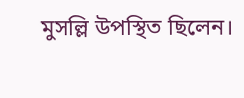মুসল্লি উপস্থিত ছিলেন।